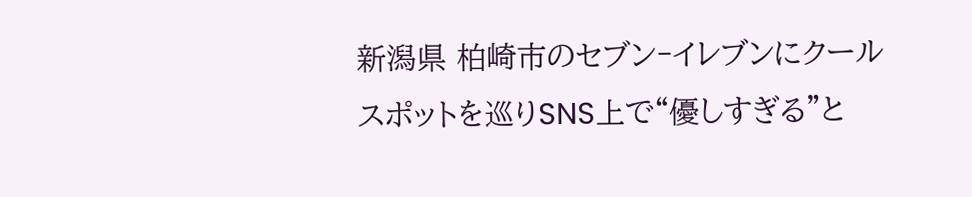新潟県 柏崎市のセブン‐イレブンにクールスポットを巡りSNS上で“優しすぎる”と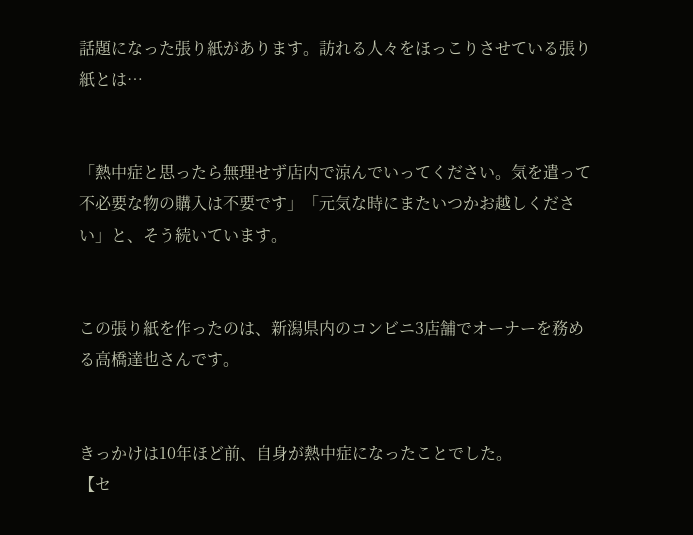話題になった張り紙があります。訪れる人々をほっこりさせている張り紙とは…


「熱中症と思ったら無理せず店内で涼んでいってください。気を遣って不必要な物の購入は不要です」「元気な時にまたいつかお越しください」と、そう続いています。


この張り紙を作ったのは、新潟県内のコンビニ3店舗でオーナーを務める高橋達也さんです。


きっかけは10年ほど前、自身が熱中症になったことでした。
【セ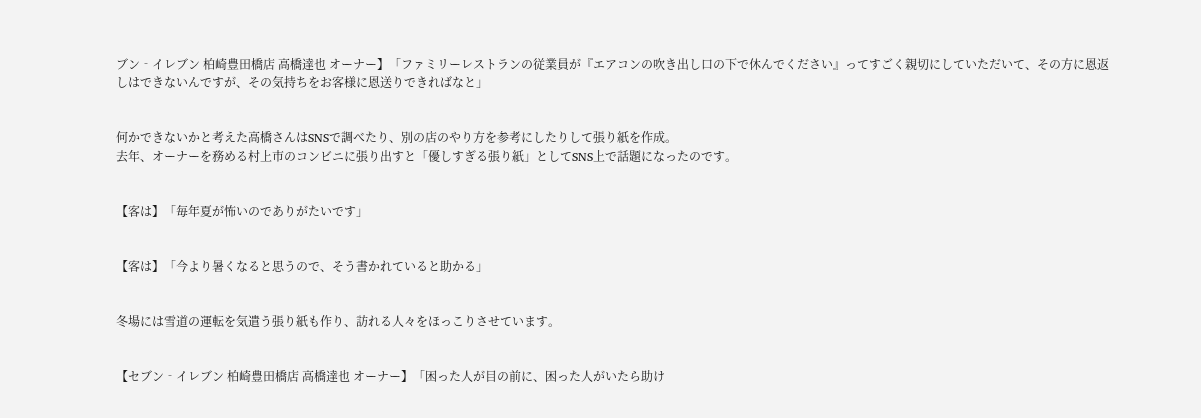ブン‐イレブン 柏崎豊田橋店 高橋達也 オーナー】「ファミリーレストランの従業員が『エアコンの吹き出し口の下で休んでください』ってすごく親切にしていただいて、その方に恩返しはできないんですが、その気持ちをお客様に恩送りできればなと」


何かできないかと考えた高橋さんはSNSで調べたり、別の店のやり方を参考にしたりして張り紙を作成。
去年、オーナーを務める村上市のコンビニに張り出すと「優しすぎる張り紙」としてSNS上で話題になったのです。


【客は】「毎年夏が怖いのでありがたいです」


【客は】「今より暑くなると思うので、そう書かれていると助かる」


冬場には雪道の運転を気遣う張り紙も作り、訪れる人々をほっこりさせています。


【セブン‐イレブン 柏崎豊田橋店 高橋達也 オーナー】「困った人が目の前に、困った人がいたら助け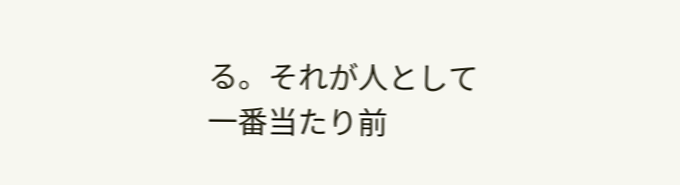る。それが人として一番当たり前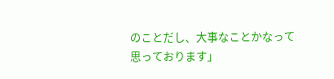のことだし、大事なことかなって思っております」